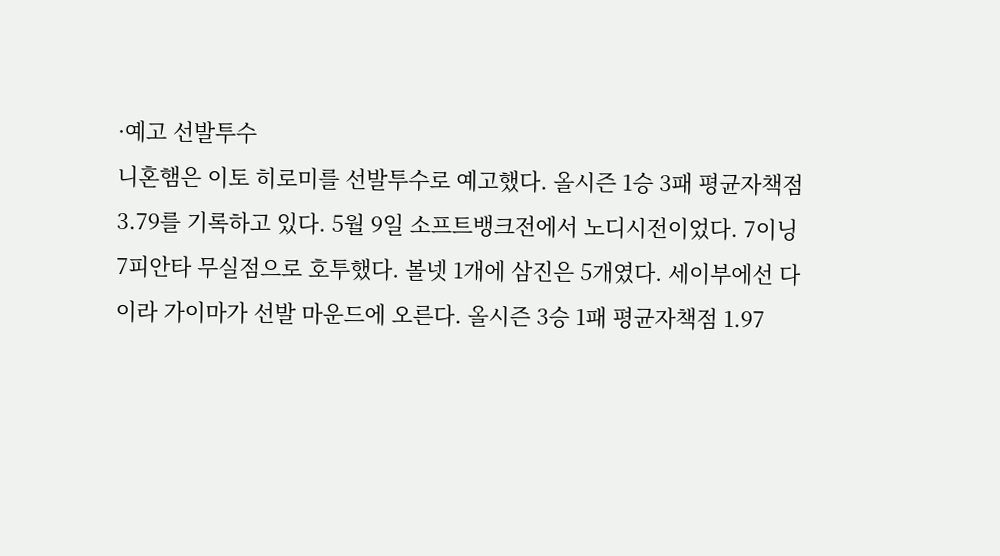·예고 선발투수
니혼햄은 이토 히로미를 선발투수로 예고했다. 올시즌 1승 3패 평균자책점 3.79를 기록하고 있다. 5월 9일 소프트뱅크전에서 노디시전이었다. 7이닝 7피안타 무실점으로 호투했다. 볼넷 1개에 삼진은 5개였다. 세이부에선 다이라 가이마가 선발 마운드에 오른다. 올시즌 3승 1패 평균자책점 1.97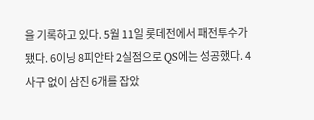을 기록하고 있다. 5월 11일 롯데전에서 패전투수가 됐다. 6이닝 8피안타 2실점으로 QS에는 성공했다. 4사구 없이 삼진 6개를 잡았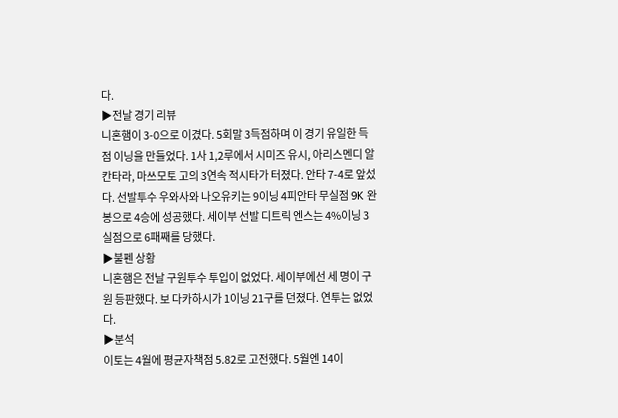다.
▶전날 경기 리뷰
니혼햄이 3-0으로 이겼다. 5회말 3득점하며 이 경기 유일한 득점 이닝을 만들었다. 1사 1,2루에서 시미즈 유시, 아리스멘디 알칸타라, 마쓰모토 고의 3연속 적시타가 터졌다. 안타 7-4로 앞섰다. 선발투수 우와사와 나오유키는 9이닝 4피안타 무실점 9K 완봉으로 4승에 성공했다. 세이부 선발 디트릭 엔스는 4%이닝 3실점으로 6패째를 당했다.
▶불펜 상황
니혼햄은 전날 구원투수 투입이 없었다. 세이부에선 세 명이 구원 등판했다. 보 다카하시가 1이닝 21구를 던졌다. 연투는 없었다.
▶분석
이토는 4월에 평균자책점 5.82로 고전했다. 5월엔 14이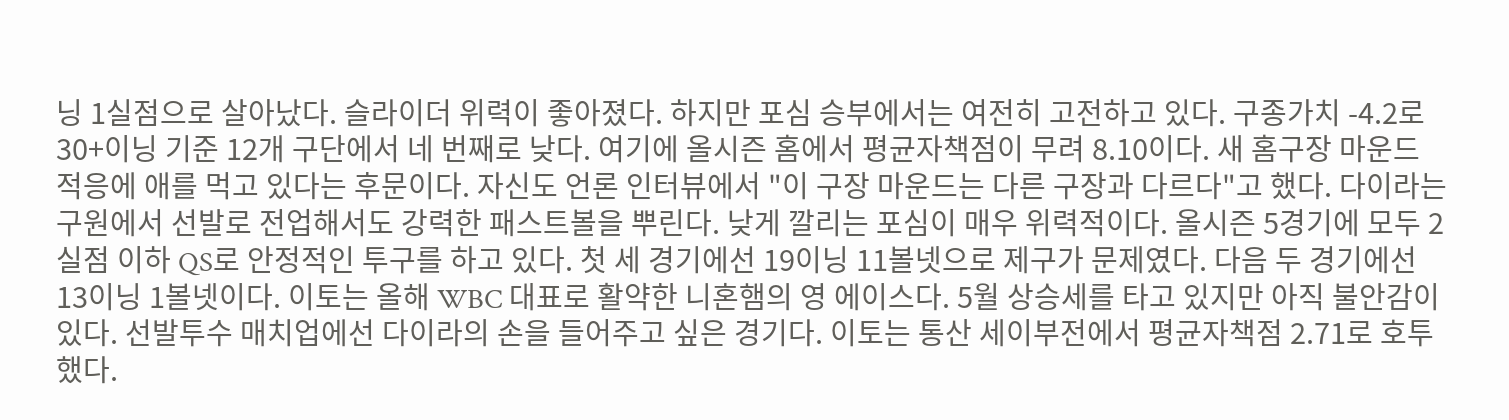닝 1실점으로 살아났다. 슬라이더 위력이 좋아졌다. 하지만 포심 승부에서는 여전히 고전하고 있다. 구종가치 -4.2로 30+이닝 기준 12개 구단에서 네 번째로 낮다. 여기에 올시즌 홈에서 평균자책점이 무려 8.10이다. 새 홈구장 마운드 적응에 애를 먹고 있다는 후문이다. 자신도 언론 인터뷰에서 "이 구장 마운드는 다른 구장과 다르다"고 했다. 다이라는 구원에서 선발로 전업해서도 강력한 패스트볼을 뿌린다. 낮게 깔리는 포심이 매우 위력적이다. 올시즌 5경기에 모두 2실점 이하 QS로 안정적인 투구를 하고 있다. 첫 세 경기에선 19이닝 11볼넷으로 제구가 문제였다. 다음 두 경기에선 13이닝 1볼넷이다. 이토는 올해 WBC 대표로 활약한 니혼햄의 영 에이스다. 5월 상승세를 타고 있지만 아직 불안감이 있다. 선발투수 매치업에선 다이라의 손을 들어주고 싶은 경기다. 이토는 통산 세이부전에서 평균자책점 2.71로 호투했다.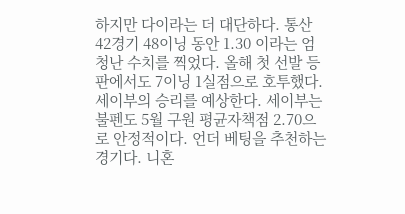하지만 다이라는 더 대단하다. 통산 42경기 48이닝 동안 1.30 이라는 엄청난 수치를 찍었다. 올해 첫 선발 등판에서도 7이닝 1실점으로 호투했다. 세이부의 승리를 예상한다. 세이부는 불펜도 5월 구원 평균자책점 2.70으로 안정적이다. 언더 베팅을 추천하는 경기다. 니혼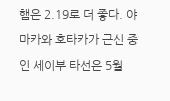햄은 2.19로 더 좋다. 야마카와 호타카가 근신 중인 세이부 타선은 5월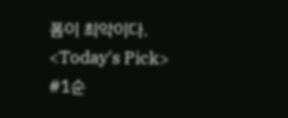폼이 최악이다.
<Today's Pick>
#1순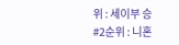위 : 세이부 승
#2순위 : 니혼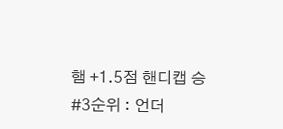햄 +1.5점 핸디캡 승
#3순위 : 언더